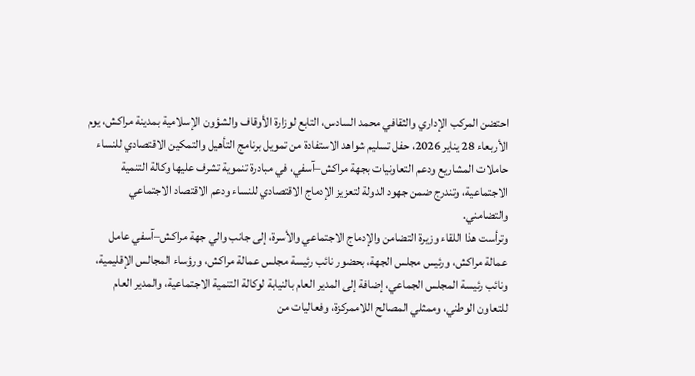احتضن المركب الإداري والثقافي محمد السادس، التابع لوزارة الأوقاف والشؤون الإسلامية بمدينة مراكش، يوم الأربعاء 28 يناير 2026، حفل تسليم شواهد الاستفادة من تمويل برنامج التأهيل والتمكين الاقتصادي للنساء حاملات المشاريع ودعم التعاونيات بجهة مراكش–آسفي، في مبادرة تنموية تشرف عليها وكالة التنمية الاجتماعية، وتندرج ضمن جهود الدولة لتعزيز الإدماج الاقتصادي للنساء ودعم الاقتصاد الاجتماعي والتضامني.
وترأست هذا اللقاء وزيرة التضامن والإدماج الاجتماعي والأسرة، إلى جانب والي جهة مراكش–آسفي عامل عمالة مراكش، ورئيس مجلس الجهة، بحضور نائب رئيسة مجلس عمالة مراكش، ورؤساء المجالس الإقليمية، ونائب رئيسة المجلس الجماعي، إضافة إلى المدير العام بالنيابة لوكالة التنمية الاجتماعية، والمدير العام للتعاون الوطني، وممثلي المصالح اللاممركزة، وفعاليات من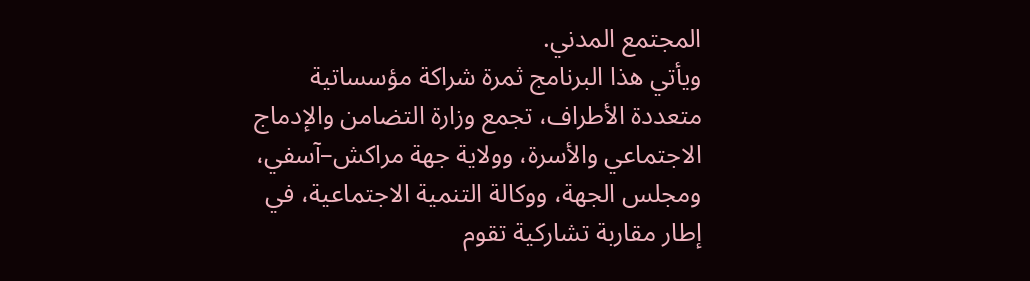المجتمع المدني.
ويأتي هذا البرنامج ثمرة شراكة مؤسساتية متعددة الأطراف، تجمع وزارة التضامن والإدماج الاجتماعي والأسرة، وولاية جهة مراكش–آسفي، ومجلس الجهة، ووكالة التنمية الاجتماعية، في إطار مقاربة تشاركية تقوم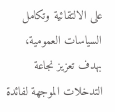على الالتقائية وتكامل السياسات العمومية، بهدف تعزيز نجاعة التدخلات الموجهة لفائدة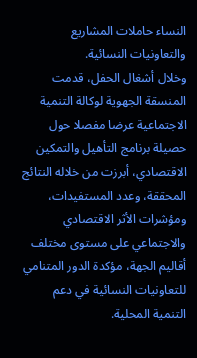النساء حاملات المشاريع والتعاونيات النسائية.
وخلال أشغال الحفل، قدمت المنسقة الجهوية لوكالة التنمية الاجتماعية عرضا مفصلا حول حصيلة برنامج التأهيل والتمكين الاقتصادي، أبرزت من خلاله النتائج المحققة، وعدد المستفيدات، ومؤشرات الأثر الاقتصادي والاجتماعي على مستوى مختلف أقاليم الجهة، مؤكدة الدور المتنامي للتعاونيات النسائية في دعم التنمية المحلية.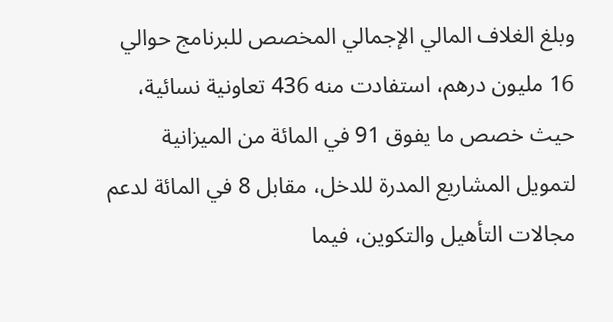وبلغ الغلاف المالي الإجمالي المخصص للبرنامج حوالي 16 مليون درهم، استفادت منه 436 تعاونية نسائية، حيث خصص ما يفوق 91 في المائة من الميزانية لتمويل المشاريع المدرة للدخل، مقابل 8 في المائة لدعم مجالات التأهيل والتكوين، فيما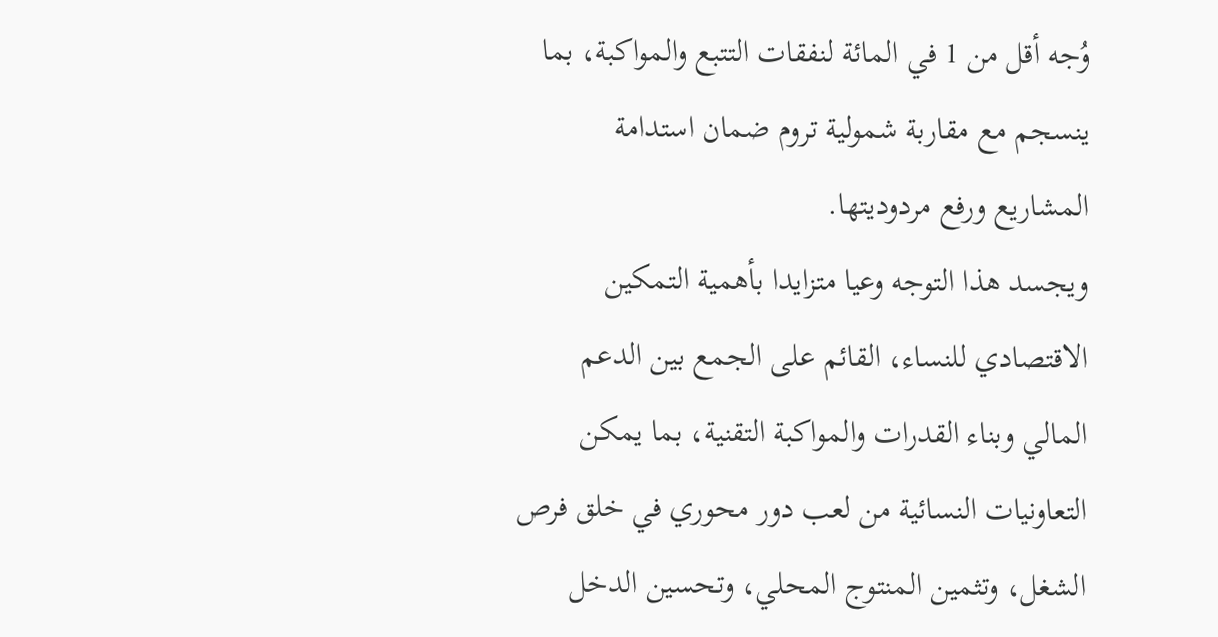وُجه أقل من 1 في المائة لنفقات التتبع والمواكبة، بما ينسجم مع مقاربة شمولية تروم ضمان استدامة المشاريع ورفع مردوديتها.
ويجسد هذا التوجه وعيا متزايدا بأهمية التمكين الاقتصادي للنساء، القائم على الجمع بين الدعم المالي وبناء القدرات والمواكبة التقنية، بما يمكن التعاونيات النسائية من لعب دور محوري في خلق فرص الشغل، وتثمين المنتوج المحلي، وتحسين الدخل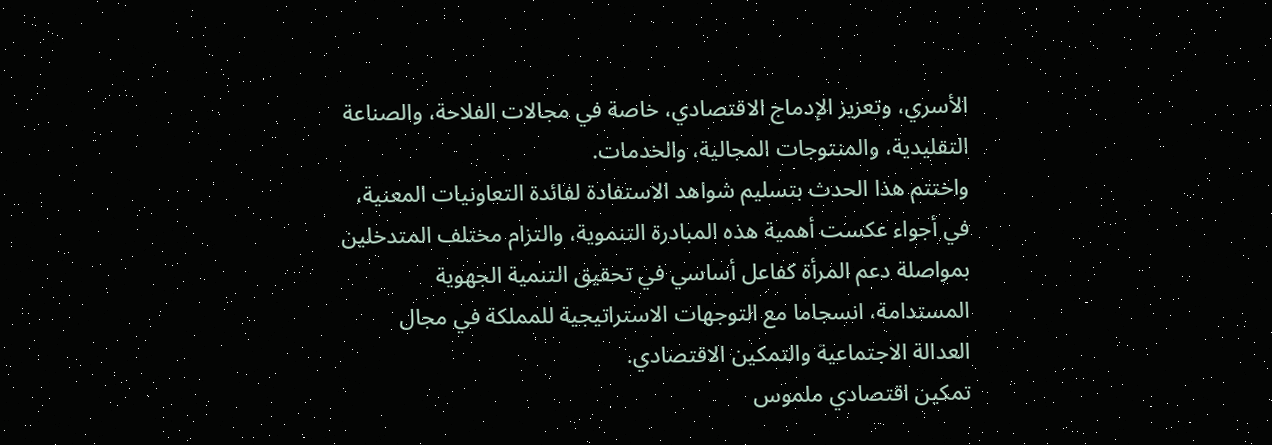الأسري، وتعزيز الإدماج الاقتصادي، خاصة في مجالات الفلاحة، والصناعة التقليدية، والمنتوجات المجالية، والخدمات.
واختتم هذا الحدث بتسليم شواهد الاستفادة لفائدة التعاونيات المعنية، في أجواء عكست أهمية هذه المبادرة التنموية، والتزام مختلف المتدخلين بمواصلة دعم المرأة كفاعل أساسي في تحقيق التنمية الجهوية المستدامة، انسجاما مع التوجهات الاستراتيجية للمملكة في مجال العدالة الاجتماعية والتمكين الاقتصادي.
تمكين اقتصادي ملموس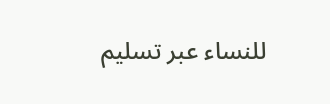للنساء عبر تسليم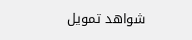شواهد تمويل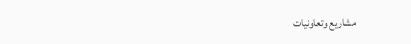مشاريع وتعاونيات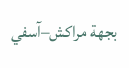بجهة مراكش–آسفي